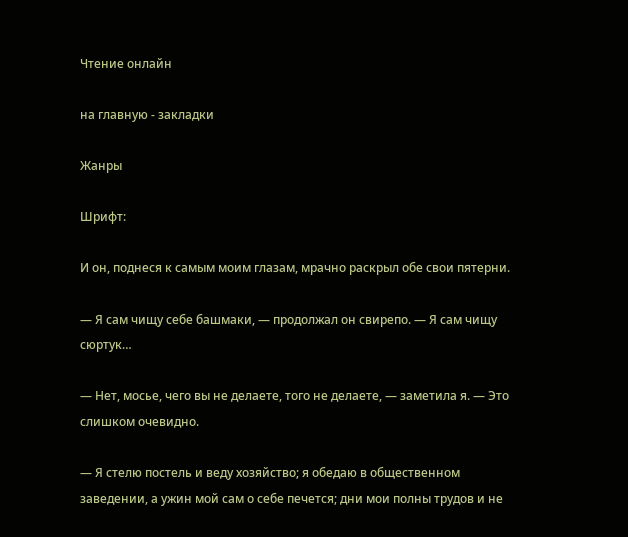Чтение онлайн

на главную - закладки

Жанры

Шрифт:

И он, поднеся к самым моим глазам, мрачно раскрыл обе свои пятерни.

— Я сам чищу себе башмаки, — продолжал он свирепо. — Я сам чищу сюртук…

— Нет, мосье, чего вы не делаете, того не делаете, — заметила я. — Это слишком очевидно.

— Я стелю постель и веду хозяйство; я обедаю в общественном заведении, а ужин мой сам о себе печется; дни мои полны трудов и не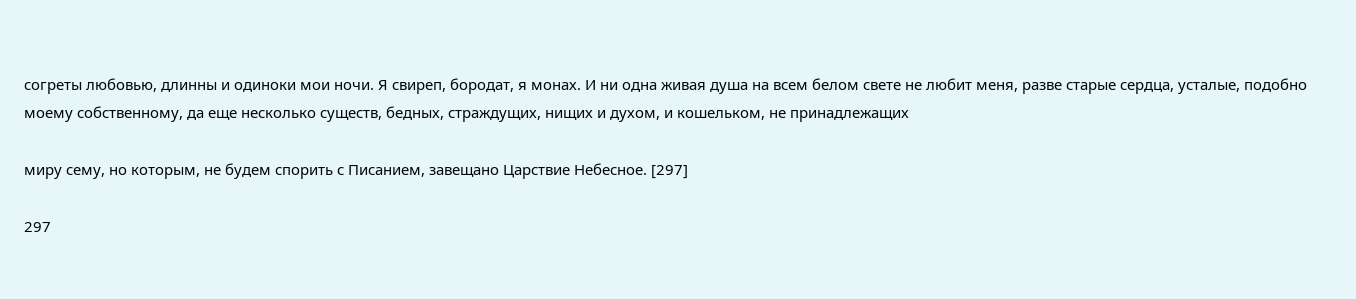согреты любовью, длинны и одиноки мои ночи. Я свиреп, бородат, я монах. И ни одна живая душа на всем белом свете не любит меня, разве старые сердца, усталые, подобно моему собственному, да еще несколько существ, бедных, страждущих, нищих и духом, и кошельком, не принадлежащих

миру сему, но которым, не будем спорить с Писанием, завещано Царствие Небесное. [297]

297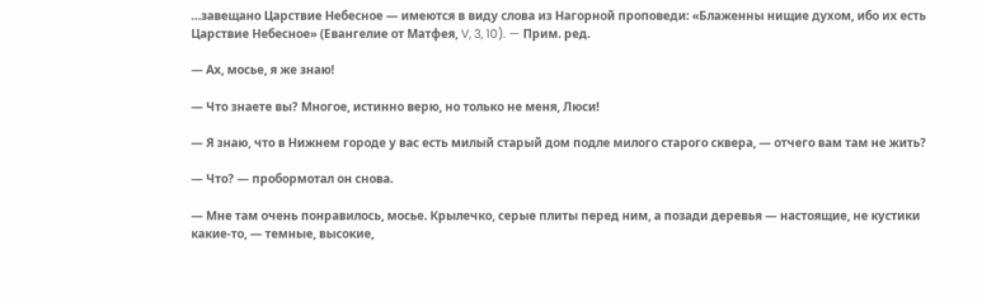…завещано Царствие Небесное — имеются в виду слова из Нагорной проповеди: «Блаженны нищие духом, ибо их есть Царствие Небесное» (Евангелие от Матфея, V, 3, 10). — Прим. ред.

— Ах, мосье, я же знаю!

— Что знаете вы? Многое, истинно верю, но только не меня, Люси!

— Я знаю, что в Нижнем городе у вас есть милый старый дом подле милого старого сквера, — отчего вам там не жить?

— Что? — пробормотал он снова.

— Мне там очень понравилось, мосье. Крылечко, серые плиты перед ним, а позади деревья — настоящие, не кустики какие-то, — темные, высокие,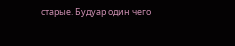старые. Будуар один чего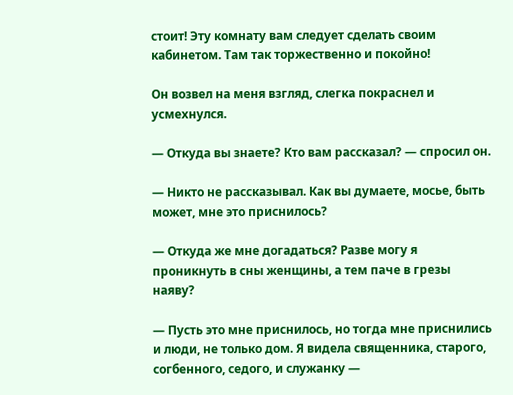стоит! Эту комнату вам следует сделать своим кабинетом. Там так торжественно и покойно!

Он возвел на меня взгляд, слегка покраснел и усмехнулся.

— Откуда вы знаете? Кто вам рассказал? — спросил он.

— Никто не рассказывал. Как вы думаете, мосье, быть может, мне это приснилось?

— Откуда же мне догадаться? Разве могу я проникнуть в сны женщины, а тем паче в грезы наяву?

— Пусть это мне приснилось, но тогда мне приснились и люди, не только дом. Я видела священника, старого, согбенного, седого, и служанку —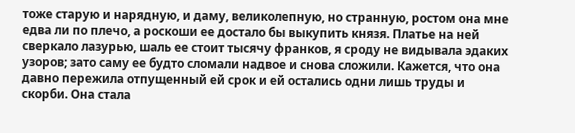тоже старую и нарядную, и даму, великолепную, но странную, ростом она мне едва ли по плечо, а роскоши ее достало бы выкупить князя. Платье на ней сверкало лазурью, шаль ее стоит тысячу франков, я сроду не видывала эдаких узоров; зато саму ее будто сломали надвое и снова сложили. Кажется, что она давно пережила отпущенный ей срок и ей остались одни лишь труды и скорби. Она стала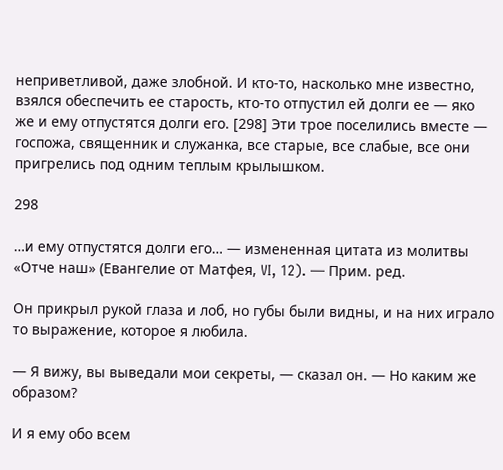неприветливой, даже злобной. И кто-то, насколько мне известно, взялся обеспечить ее старость, кто-то отпустил ей долги ее — яко же и ему отпустятся долги его. [298] Эти трое поселились вместе — госпожа, священник и служанка, все старые, все слабые, все они пригрелись под одним теплым крылышком.

298

…и ему отпустятся долги его… — измененная цитата из молитвы «Отче наш» (Евангелие от Матфея, VI, 12). — Прим. ред.

Он прикрыл рукой глаза и лоб, но губы были видны, и на них играло то выражение, которое я любила.

— Я вижу, вы выведали мои секреты, — сказал он. — Но каким же образом?

И я ему обо всем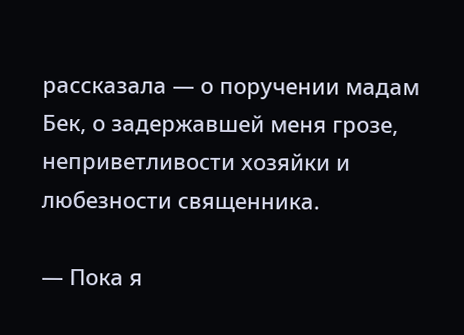рассказала — о поручении мадам Бек, о задержавшей меня грозе, неприветливости хозяйки и любезности священника.

— Пока я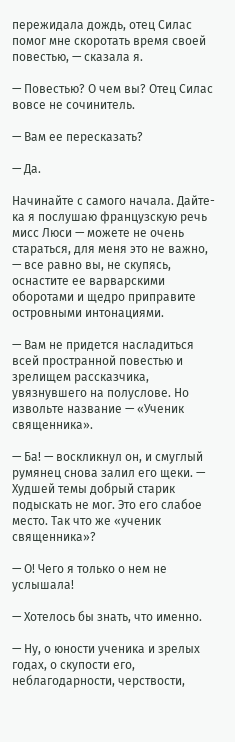пережидала дождь, отец Силас помог мне скоротать время своей повестью, — сказала я.

— Повестью? О чем вы? Отец Силас вовсе не сочинитель.

— Вам ее пересказать?

— Да.

Начинайте с самого начала. Дайте-ка я послушаю французскую речь мисс Люси — можете не очень стараться, для меня это не важно, — все равно вы, не скупясь, оснастите ее варварскими оборотами и щедро приправите островными интонациями.

— Вам не придется насладиться всей пространной повестью и зрелищем рассказчика, увязнувшего на полуслове. Но извольте название — «Ученик священника».

— Ба! — воскликнул он, и смуглый румянец снова залил его щеки. — Худшей темы добрый старик подыскать не мог. Это его слабое место. Так что же «ученик священника»?

— О! Чего я только о нем не услышала!

— Хотелось бы знать, что именно.

— Ну, о юности ученика и зрелых годах, о скупости его, неблагодарности, черствости,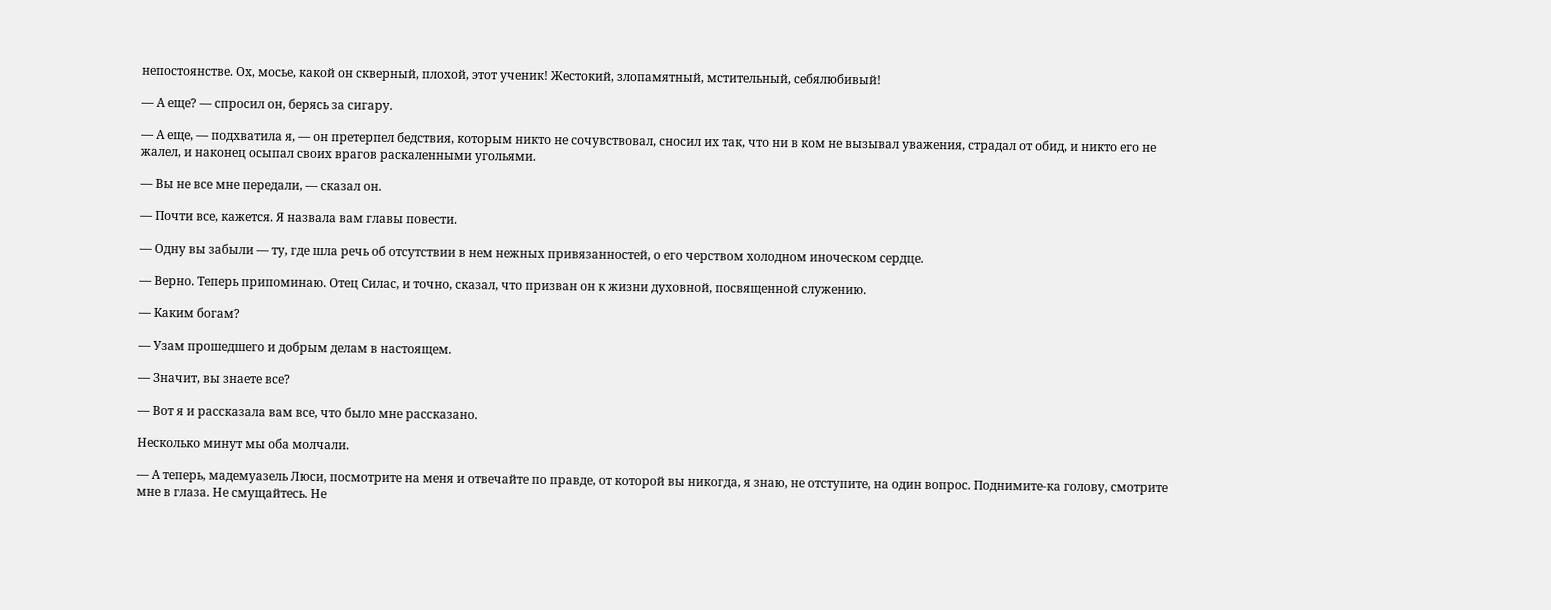непостоянстве. Ох, мосье, какой он скверный, плохой, этот ученик! Жестокий, злопамятный, мстительный, себялюбивый!

— А еще? — спросил он, берясь за сигару.

— А еще, — подхватила я, — он претерпел бедствия, которым никто не сочувствовал, сносил их так, что ни в ком не вызывал уважения, страдал от обид, и никто его не жалел, и наконец осыпал своих врагов раскаленными угольями.

— Вы не все мне передали, — сказал он.

— Почти все, кажется. Я назвала вам главы повести.

— Одну вы забыли — ту, где шла речь об отсутствии в нем нежных привязанностей, о его черством холодном иноческом сердце.

— Верно. Теперь припоминаю. Отец Силас, и точно, сказал, что призван он к жизни духовной, посвященной служению.

— Каким богам?

— Узам прошедшего и добрым делам в настоящем.

— Значит, вы знаете все?

— Вот я и рассказала вам все, что было мне рассказано.

Несколько минут мы оба молчали.

— А теперь, мадемуазель Люси, посмотрите на меня и отвечайте по правде, от которой вы никогда, я знаю, не отступите, на один вопрос. Поднимите-ка голову, смотрите мне в глаза. Не смущайтесь. Не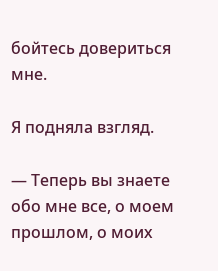бойтесь довериться мне.

Я подняла взгляд.

— Теперь вы знаете обо мне все, о моем прошлом, о моих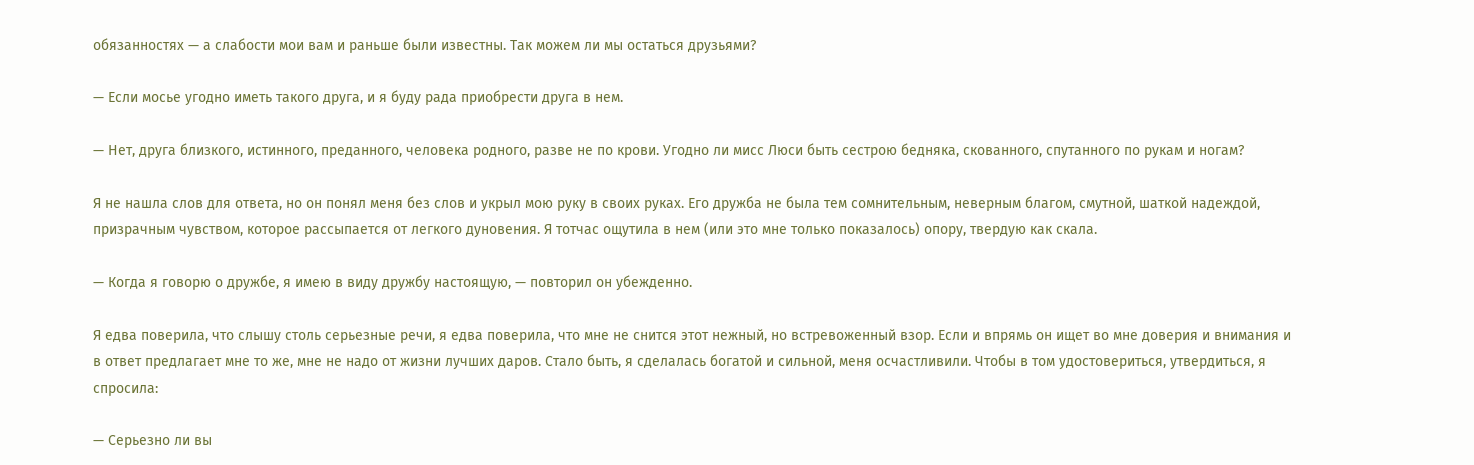обязанностях — а слабости мои вам и раньше были известны. Так можем ли мы остаться друзьями?

— Если мосье угодно иметь такого друга, и я буду рада приобрести друга в нем.

— Нет, друга близкого, истинного, преданного, человека родного, разве не по крови. Угодно ли мисс Люси быть сестрою бедняка, скованного, спутанного по рукам и ногам?

Я не нашла слов для ответа, но он понял меня без слов и укрыл мою руку в своих руках. Его дружба не была тем сомнительным, неверным благом, смутной, шаткой надеждой, призрачным чувством, которое рассыпается от легкого дуновения. Я тотчас ощутила в нем (или это мне только показалось) опору, твердую как скала.

— Когда я говорю о дружбе, я имею в виду дружбу настоящую, — повторил он убежденно.

Я едва поверила, что слышу столь серьезные речи, я едва поверила, что мне не снится этот нежный, но встревоженный взор. Если и впрямь он ищет во мне доверия и внимания и в ответ предлагает мне то же, мне не надо от жизни лучших даров. Стало быть, я сделалась богатой и сильной, меня осчастливили. Чтобы в том удостовериться, утвердиться, я спросила:

— Серьезно ли вы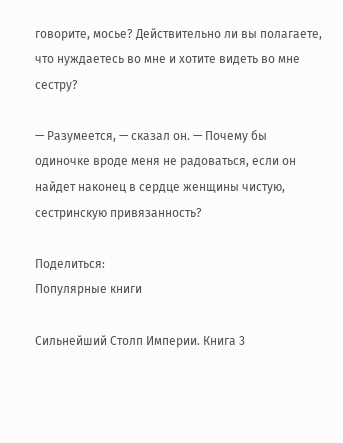говорите, мосье? Действительно ли вы полагаете, что нуждаетесь во мне и хотите видеть во мне сестру?

— Разумеется, — сказал он. — Почему бы одиночке вроде меня не радоваться, если он найдет наконец в сердце женщины чистую, сестринскую привязанность?

Поделиться:
Популярные книги

Сильнейший Столп Империи. Книга 3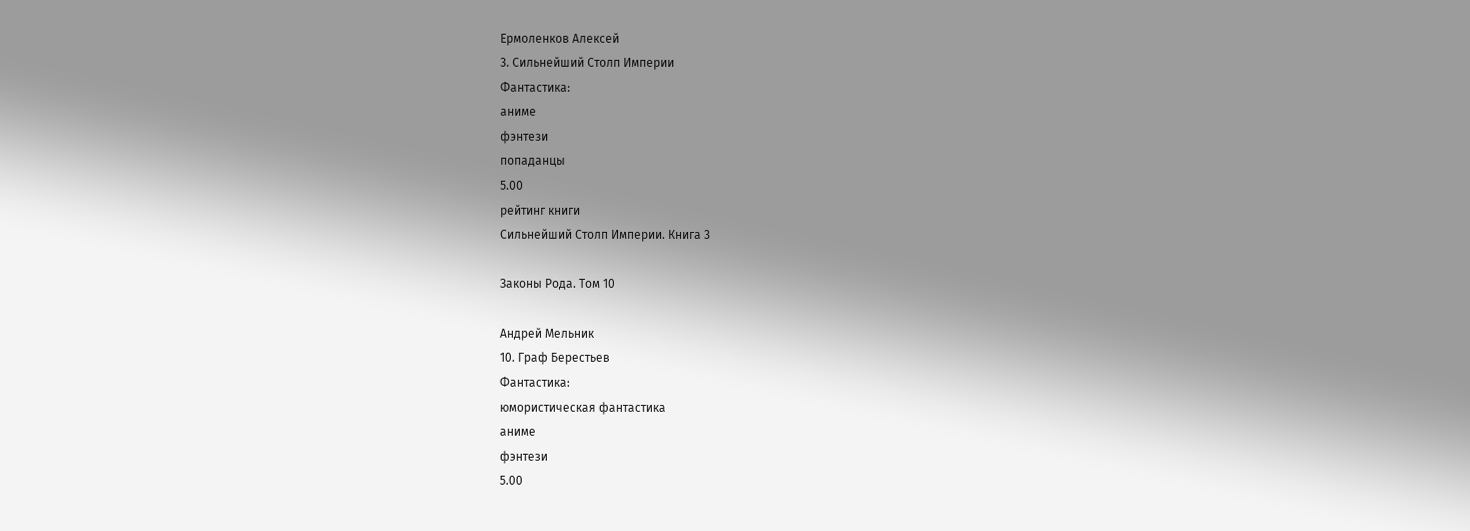Ермоленков Алексей
3. Сильнейший Столп Империи
Фантастика:
аниме
фэнтези
попаданцы
5.00
рейтинг книги
Сильнейший Столп Империи. Книга 3

Законы Рода. Том 10

Андрей Мельник
10. Граф Берестьев
Фантастика:
юмористическая фантастика
аниме
фэнтези
5.00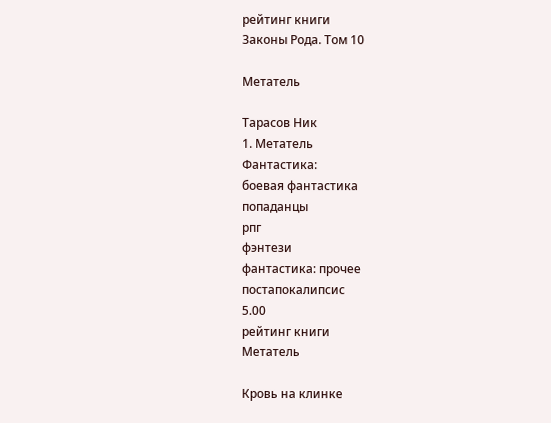рейтинг книги
Законы Рода. Том 10

Метатель

Тарасов Ник
1. Метатель
Фантастика:
боевая фантастика
попаданцы
рпг
фэнтези
фантастика: прочее
постапокалипсис
5.00
рейтинг книги
Метатель

Кровь на клинке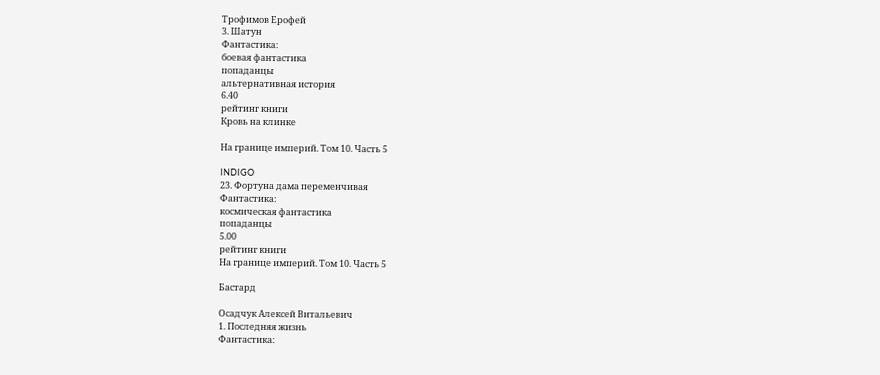Трофимов Ерофей
3. Шатун
Фантастика:
боевая фантастика
попаданцы
альтернативная история
6.40
рейтинг книги
Кровь на клинке

На границе империй. Том 10. Часть 5

INDIGO
23. Фортуна дама переменчивая
Фантастика:
космическая фантастика
попаданцы
5.00
рейтинг книги
На границе империй. Том 10. Часть 5

Бастард

Осадчук Алексей Витальевич
1. Последняя жизнь
Фантастика: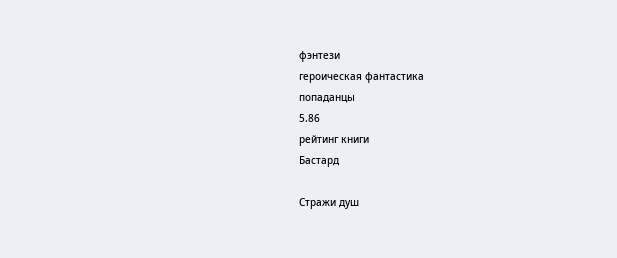фэнтези
героическая фантастика
попаданцы
5.86
рейтинг книги
Бастард

Стражи душ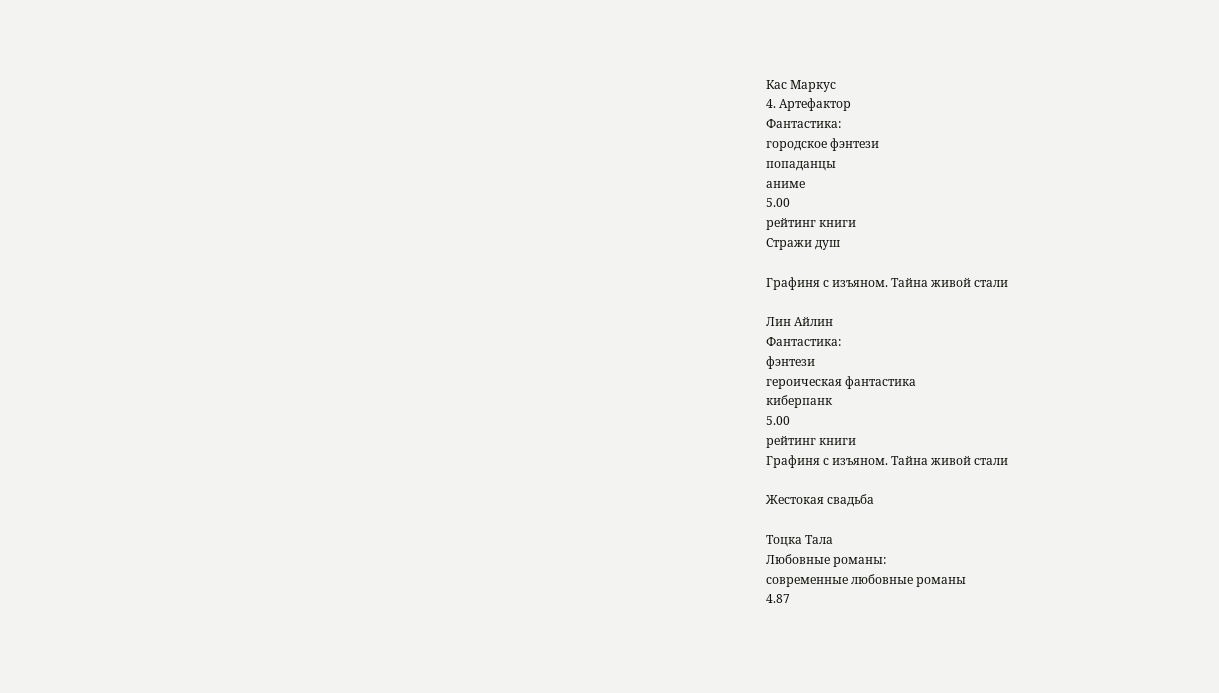Кас Маркус
4. Артефактор
Фантастика:
городское фэнтези
попаданцы
аниме
5.00
рейтинг книги
Стражи душ

Графиня с изъяном. Тайна живой стали

Лин Айлин
Фантастика:
фэнтези
героическая фантастика
киберпанк
5.00
рейтинг книги
Графиня с изъяном. Тайна живой стали

Жестокая свадьба

Тоцка Тала
Любовные романы:
современные любовные романы
4.87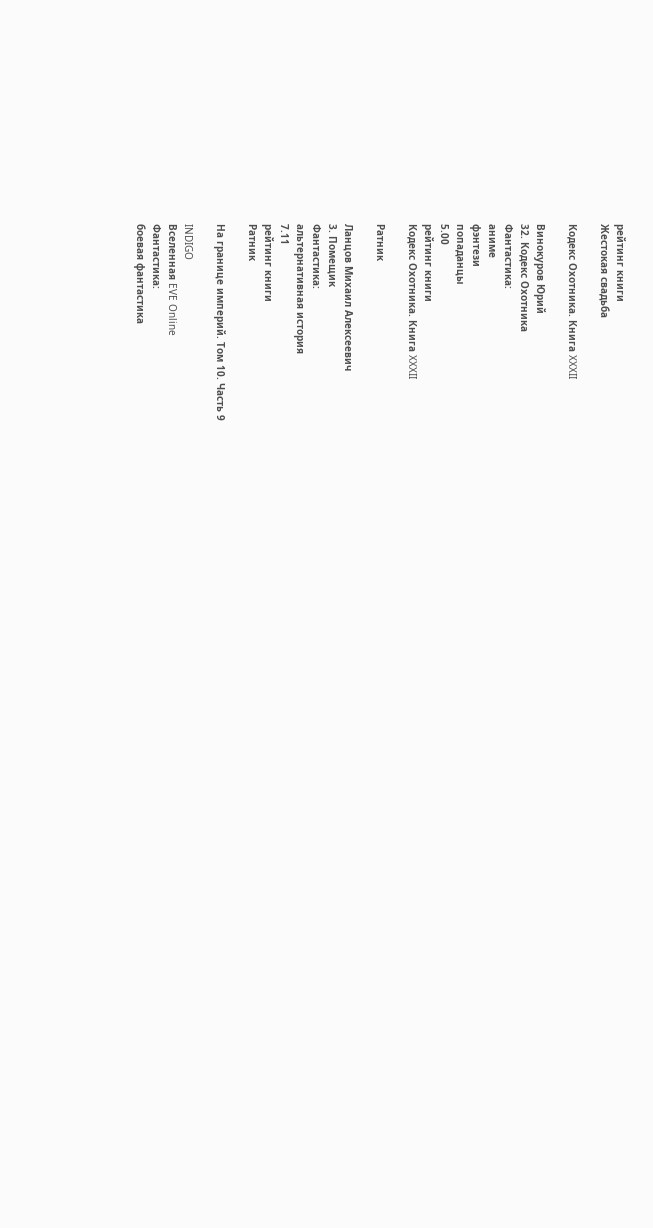рейтинг книги
Жестокая свадьба

Кодекс Охотника. Книга XXXII

Винокуров Юрий
32. Кодекс Охотника
Фантастика:
аниме
фэнтези
попаданцы
5.00
рейтинг книги
Кодекс Охотника. Книга XXXII

Ратник

Ланцов Михаил Алексеевич
3. Помещик
Фантастика:
альтернативная история
7.11
рейтинг книги
Ратник

На границе империй. Том 10. Часть 9

INDIGO
Вселенная EVE Online
Фантастика:
боевая фантастика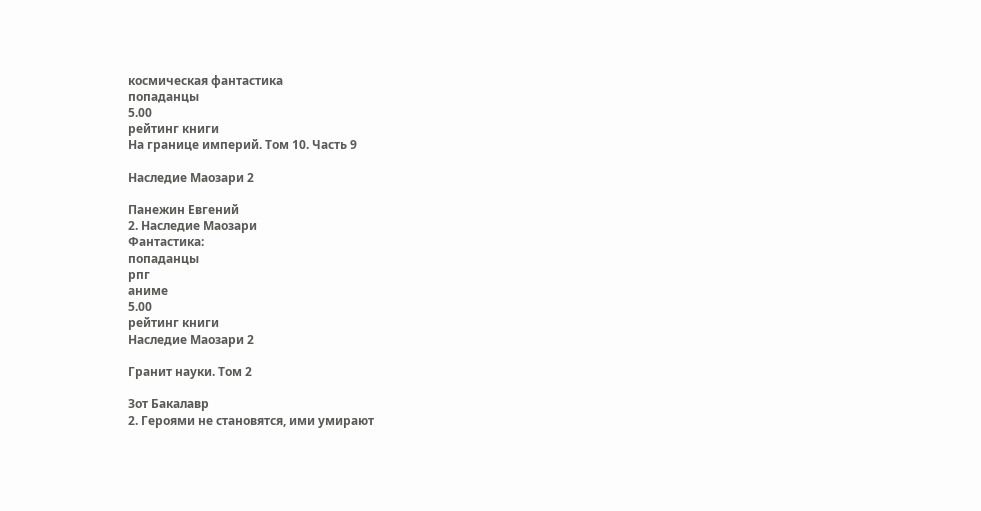космическая фантастика
попаданцы
5.00
рейтинг книги
На границе империй. Том 10. Часть 9

Наследие Маозари 2

Панежин Евгений
2. Наследие Маозари
Фантастика:
попаданцы
рпг
аниме
5.00
рейтинг книги
Наследие Маозари 2

Гранит науки. Том 2

Зот Бакалавр
2. Героями не становятся, ими умирают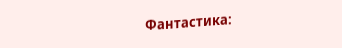Фантастика: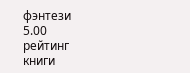фэнтези
5.00
рейтинг книги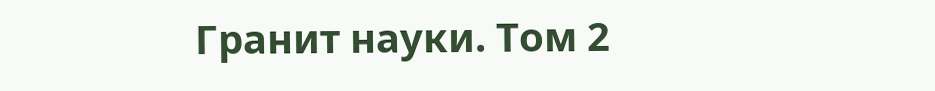Гранит науки. Том 2